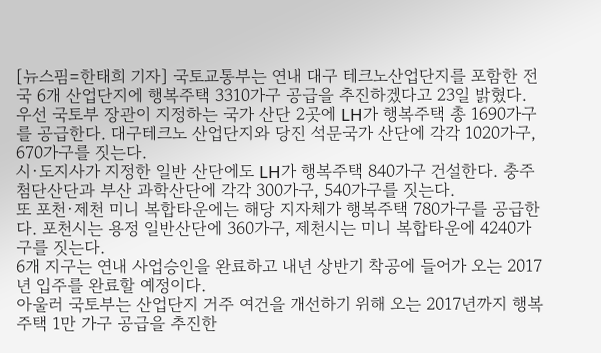[뉴스핌=한태희 기자] 국토교통부는 연내 대구 테크노산업단지를 포함한 전국 6개 산업단지에 행복주택 3310가구 공급을 추진하겠다고 23일 밝혔다.
우선 국토부 장관이 지정하는 국가 산단 2곳에 LH가 행복주택 총 1690가구를 공급한다. 대구테크노 산업단지와 당진 석문국가 산단에 각각 1020가구, 670가구를 짓는다.
시·도지사가 지정한 일반 산단에도 LH가 행복주택 840가구 건설한다. 충주 첨단산단과 부산 과학산단에 각각 300가구, 540가구를 짓는다.
또 포천·제천 미니 복합타운에는 해당 지자체가 행복주택 780가구를 공급한다. 포천시는 용정 일반산단에 360가구, 제천시는 미니 복합타운에 4240가구를 짓는다.
6개 지구는 연내 사업승인을 완료하고 내년 상반기 착공에 들어가 오는 2017년 입주를 완료할 예정이다.
아울러 국토부는 산업단지 거주 여건을 개선하기 위해 오는 2017년까지 행복주택 1만 가구 공급을 추진한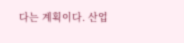다는 계획이다. 산업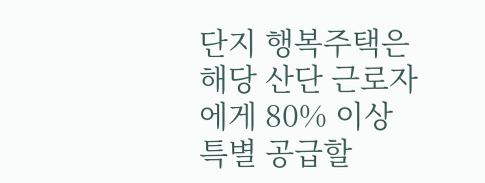단지 행복주택은 해당 산단 근로자에게 80% 이상 특별 공급할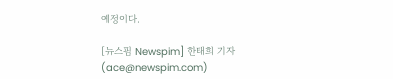예정이다.

[뉴스핌 Newspim] 한태희 기자 (ace@newspim.com)